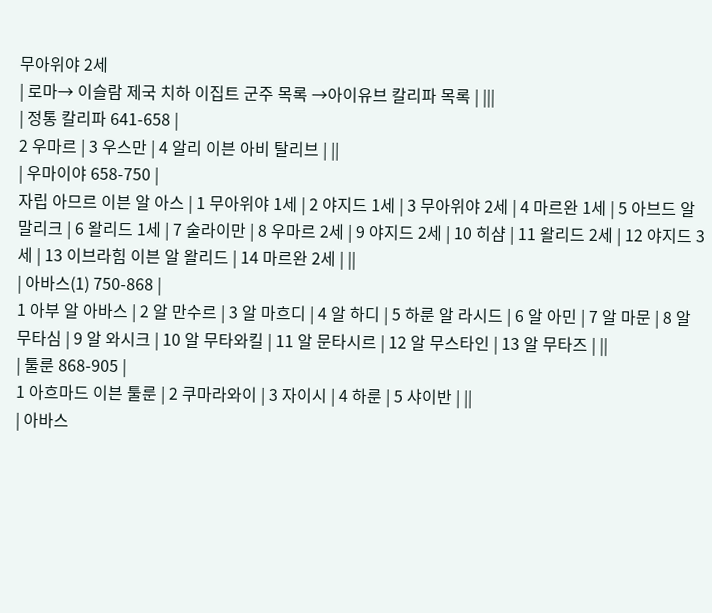무아위야 2세
| 로마→ 이슬람 제국 치하 이집트 군주 목록 →아이유브 칼리파 목록 | |||
| 정통 칼리파 641-658 |
2 우마르 | 3 우스만 | 4 알리 이븐 아비 탈리브 | ||
| 우마이야 658-750 |
자립 아므르 이븐 알 아스 | 1 무아위야 1세 | 2 야지드 1세 | 3 무아위야 2세 | 4 마르완 1세 | 5 아브드 알 말리크 | 6 왈리드 1세 | 7 술라이만 | 8 우마르 2세 | 9 야지드 2세 | 10 히샴 | 11 왈리드 2세 | 12 야지드 3세 | 13 이브라힘 이븐 알 왈리드 | 14 마르완 2세 | ||
| 아바스(1) 750-868 |
1 아부 알 아바스 | 2 알 만수르 | 3 알 마흐디 | 4 알 하디 | 5 하룬 알 라시드 | 6 알 아민 | 7 알 마문 | 8 알 무타심 | 9 알 와시크 | 10 알 무타와킬 | 11 알 문타시르 | 12 알 무스타인 | 13 알 무타즈 | ||
| 툴룬 868-905 |
1 아흐마드 이븐 툴룬 | 2 쿠마라와이 | 3 자이시 | 4 하룬 | 5 샤이반 | ||
| 아바스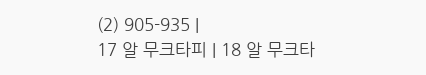(2) 905-935 |
17 알 무크타피 | 18 알 무크타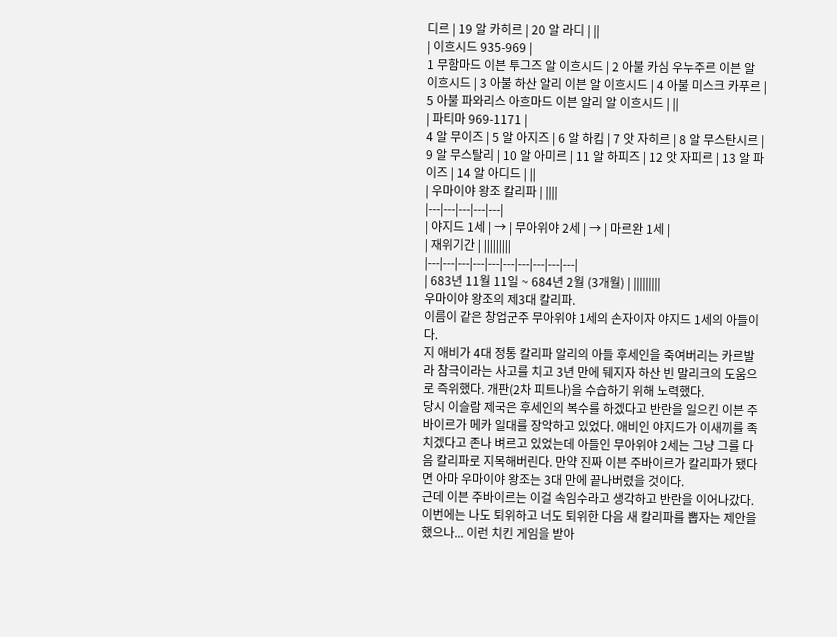디르 | 19 알 카히르 | 20 알 라디 | ||
| 이흐시드 935-969 |
1 무함마드 이븐 투그즈 알 이흐시드 | 2 아불 카심 우누주르 이븐 알 이흐시드 | 3 아불 하산 알리 이븐 알 이흐시드 | 4 아불 미스크 카푸르 | 5 아불 파와리스 아흐마드 이븐 알리 알 이흐시드 | ||
| 파티마 969-1171 |
4 알 무이즈 | 5 알 아지즈 | 6 알 하킴 | 7 앗 자히르 | 8 알 무스탄시르 | 9 알 무스탈리 | 10 알 아미르 | 11 알 하피즈 | 12 앗 자피르 | 13 알 파이즈 | 14 알 아디드 | ||
| 우마이야 왕조 칼리파 | ||||
|---|---|---|---|---|
| 야지드 1세 | → | 무아위야 2세 | → | 마르완 1세 |
| 재위기간 | |||||||||
|---|---|---|---|---|---|---|---|---|---|
| 683년 11월 11일 ~ 684년 2월 (3개월) | |||||||||
우마이야 왕조의 제3대 칼리파.
이름이 같은 창업군주 무아위야 1세의 손자이자 야지드 1세의 아들이다.
지 애비가 4대 정통 칼리파 알리의 아들 후세인을 죽여버리는 카르발라 참극이라는 사고를 치고 3년 만에 뒈지자 하산 빈 말리크의 도움으로 즉위했다. 개판(2차 피트나)을 수습하기 위해 노력했다.
당시 이슬람 제국은 후세인의 복수를 하겠다고 반란을 일으킨 이븐 주바이르가 메카 일대를 장악하고 있었다. 애비인 야지드가 이새끼를 족치겠다고 존나 벼르고 있었는데 아들인 무아위야 2세는 그냥 그를 다음 칼리파로 지목해버린다. 만약 진짜 이븐 주바이르가 칼리파가 됐다면 아마 우마이야 왕조는 3대 만에 끝나버렸을 것이다.
근데 이븐 주바이르는 이걸 속임수라고 생각하고 반란을 이어나갔다. 이번에는 나도 퇴위하고 너도 퇴위한 다음 새 칼리파를 뽑자는 제안을 했으나... 이런 치킨 게임을 받아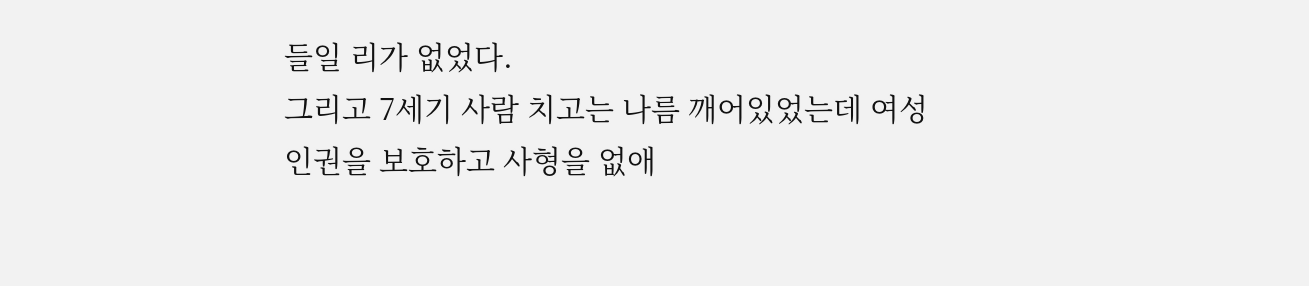들일 리가 없었다.
그리고 7세기 사람 치고는 나름 깨어있었는데 여성 인권을 보호하고 사형을 없애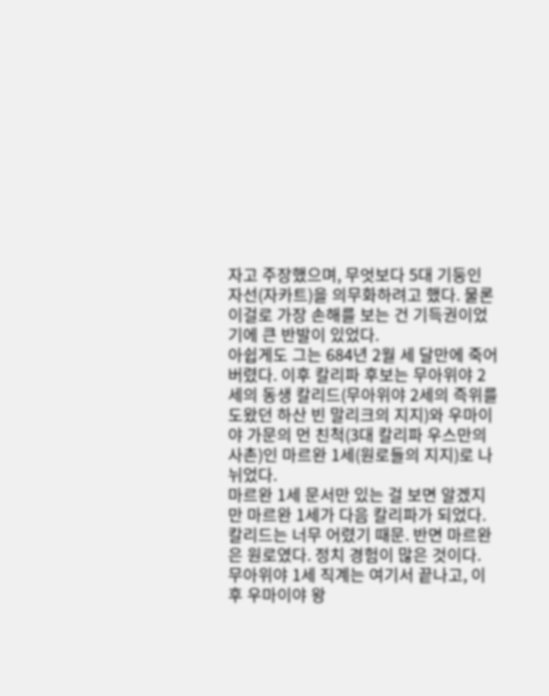자고 주장했으며, 무엇보다 5대 기둥인 자선(자카트)을 의무화하려고 했다. 물론 이걸로 가장 손해를 보는 건 기득권이었기에 큰 반발이 있었다.
아쉽게도 그는 684년 2월 세 달만에 죽어버렸다. 이후 칼리파 후보는 무아위야 2세의 동생 칼리드(무아위야 2세의 즉위를 도왔던 하산 빈 말리크의 지지)와 우마이야 가문의 먼 친척(3대 칼리파 우스만의 사촌)인 마르완 1세(원로들의 지지)로 나뉘었다.
마르완 1세 문서만 있는 걸 보면 알겠지만 마르완 1세가 다음 칼리파가 되었다. 칼리드는 너무 어렸기 때문. 반면 마르완은 원로였다. 정치 경험이 많은 것이다.
무아위야 1세 직계는 여기서 끝나고, 이후 우마이야 왕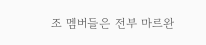조 멤버들은 전부 마르완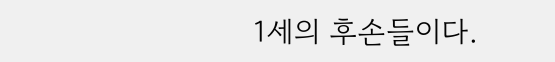1세의 후손들이다.